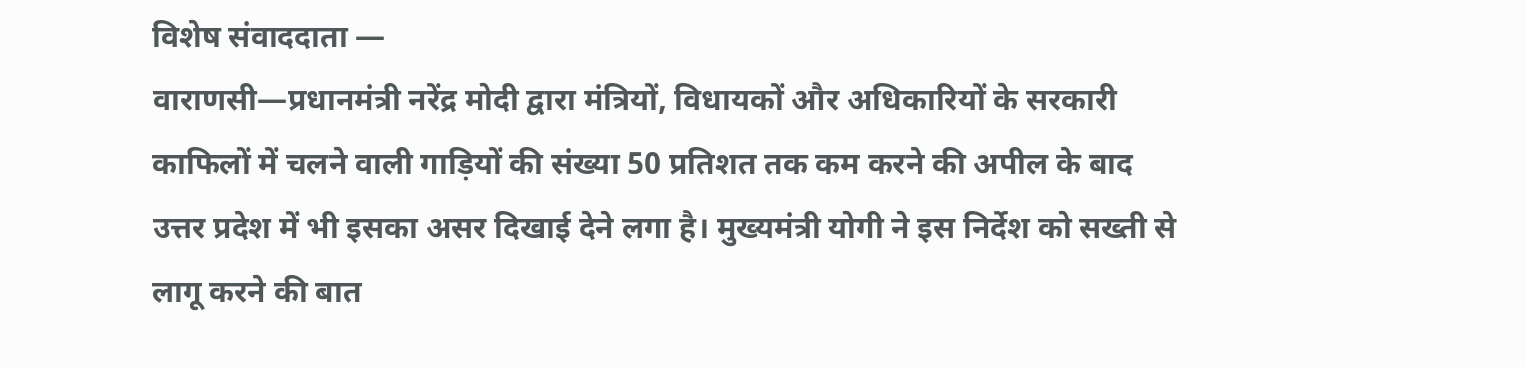विशेष संवाददाता —
वाराणसी—प्रधानमंत्री नरेंद्र मोदी द्वारा मंत्रियों, विधायकों और अधिकारियों के सरकारी काफिलों में चलने वाली गाड़ियों की संख्या 50 प्रतिशत तक कम करने की अपील के बाद उत्तर प्रदेश में भी इसका असर दिखाई देने लगा है। मुख्यमंत्री योगी ने इस निर्देश को सख्ती से लागू करने की बात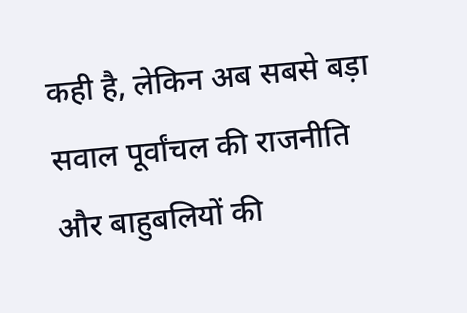कही है, लेकिन अब सबसे बड़ा सवाल पूर्वांचल की राजनीति और बाहुबलियों की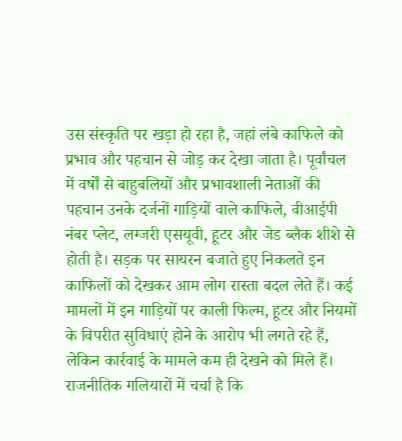उस संस्कृति पर खड़ा हो रहा है, जहां लंबे काफिले को प्रभाव और पहचान से जोड़ कर देखा जाता है। पूर्वांचल में वर्षों से बाहुबलियों और प्रभावशाली नेताओं की पहचान उनके दर्जनों गाड़ियों वाले काफिले, वीआईपी नंबर प्लेट, लग्जरी एसयूवी, हूटर और जेड ब्लैक शीशे से होती है। सड़क पर सायरन बजाते हुए निकलते इन काफिलों को देखकर आम लोग रास्ता बदल लेते हैं। कई मामलों में इन गाड़ियों पर काली फिल्म, हूटर और नियमों के विपरीत सुविधाएं होने के आरोप भी लगते रहे हैं, लेकिन कार्रवाई के मामले कम ही देखने को मिले हैं। राजनीतिक गलियारों में चर्चा है कि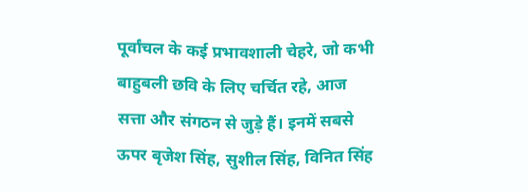पूर्वांचल के कई प्रभावशाली चेहरे, जो कभी बाहुबली छवि के लिए चर्चित रहे, आज सत्ता और संगठन से जुड़े हैं। इनमें सबसे ऊपर बृजेश सिंह, सुशील सिंह, विनित सिंह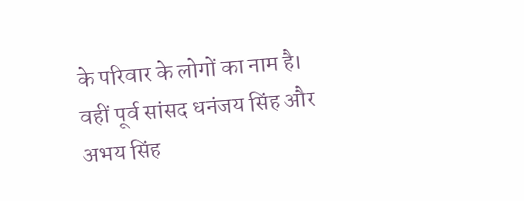के परिवार के लोगों का नाम है। वहीं पूर्व सांसद धनंजय सिंह और अभय सिंह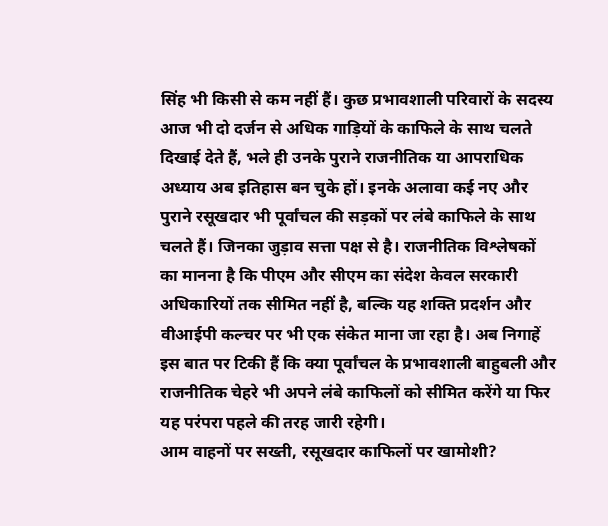सिंह भी किसी से कम नहीं हैं। कुछ प्रभावशाली परिवारों के सदस्य आज भी दो दर्जन से अधिक गाड़ियों के काफिले के साथ चलते दिखाई देते हैं, भले ही उनके पुराने राजनीतिक या आपराधिक अध्याय अब इतिहास बन चुके हों। इनके अलावा कई नए और पुराने रसूखदार भी पूर्वांचल की सड़कों पर लंबे काफिले के साथ चलते हैं। जिनका जुड़ाव सत्ता पक्ष से है। राजनीतिक विश्लेषकों का मानना है कि पीएम और सीएम का संदेश केवल सरकारी अधिकारियों तक सीमित नहीं है, बल्कि यह शक्ति प्रदर्शन और वीआईपी कल्चर पर भी एक संकेत माना जा रहा है। अब निगाहें इस बात पर टिकी हैं कि क्या पूर्वांचल के प्रभावशाली बाहुबली और राजनीतिक चेहरे भी अपने लंबे काफिलों को सीमित करेंगे या फिर यह परंपरा पहले की तरह जारी रहेगी।
आम वाहनों पर सख्ती, रसूखदार काफिलों पर खामोशी?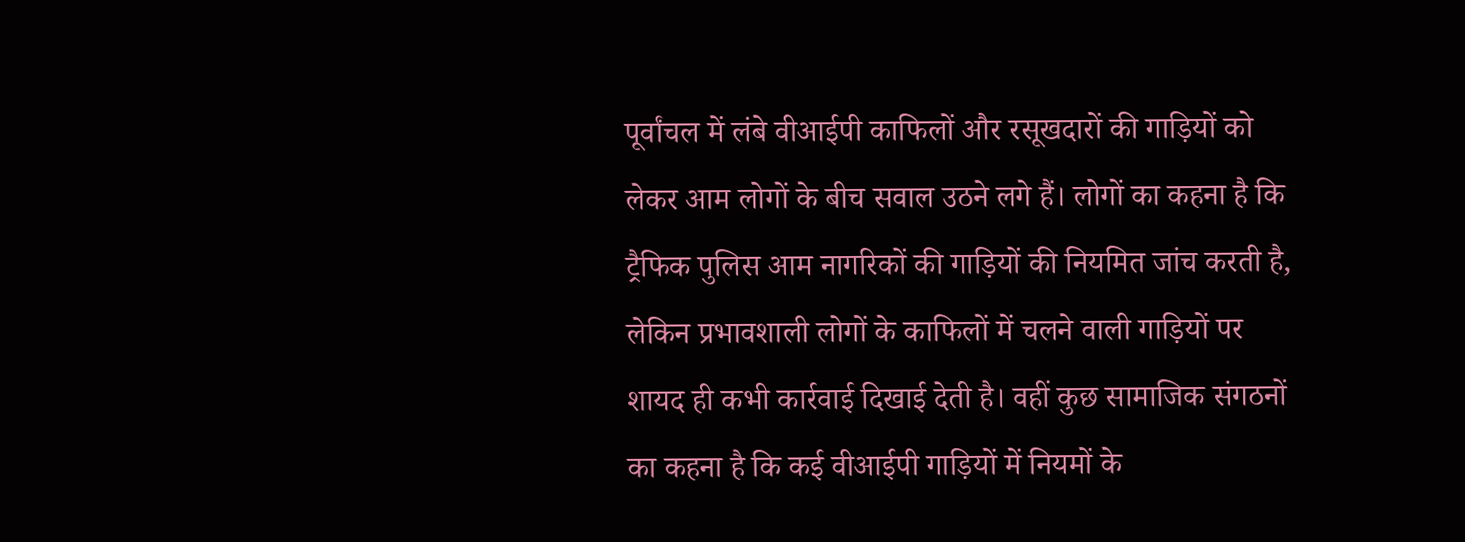पूर्वांचल में लंबे वीआईपी काफिलों और रसूखदारों की गाड़ियों को लेकर आम लोगों के बीच सवाल उठने लगे हैं। लोगों का कहना है कि ट्रैफिक पुलिस आम नागरिकों की गाड़ियों की नियमित जांच करती है, लेकिन प्रभावशाली लोगों के काफिलों में चलने वाली गाड़ियों पर शायद ही कभी कार्रवाई दिखाई देती है। वहीं कुछ सामाजिक संगठनों का कहना है कि कई वीआईपी गाड़ियों में नियमों के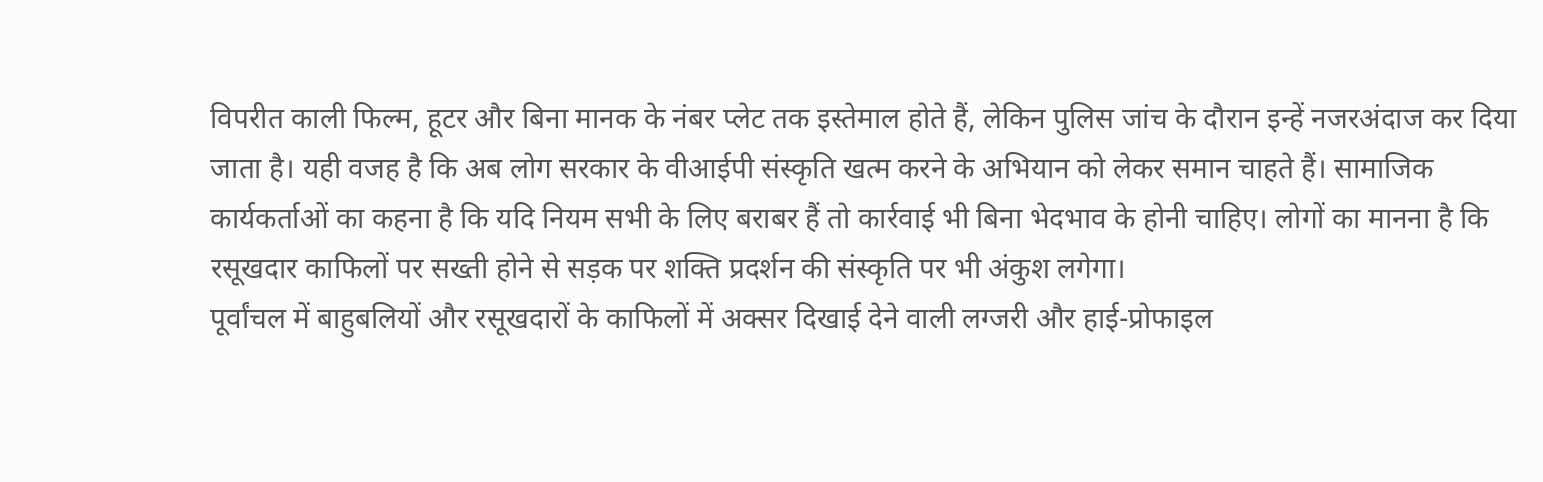विपरीत काली फिल्म, हूटर और बिना मानक के नंबर प्लेट तक इस्तेमाल होते हैं, लेकिन पुलिस जांच के दौरान इन्हें नजरअंदाज कर दिया जाता है। यही वजह है कि अब लोग सरकार के वीआईपी संस्कृति खत्म करने के अभियान को लेकर समान चाहते हैं। सामाजिक कार्यकर्ताओं का कहना है कि यदि नियम सभी के लिए बराबर हैं तो कार्रवाई भी बिना भेदभाव के होनी चाहिए। लोगों का मानना है कि रसूखदार काफिलों पर सख्ती होने से सड़क पर शक्ति प्रदर्शन की संस्कृति पर भी अंकुश लगेगा।
पूर्वांचल में बाहुबलियों और रसूखदारों के काफिलों में अक्सर दिखाई देने वाली लग्जरी और हाई-प्रोफाइल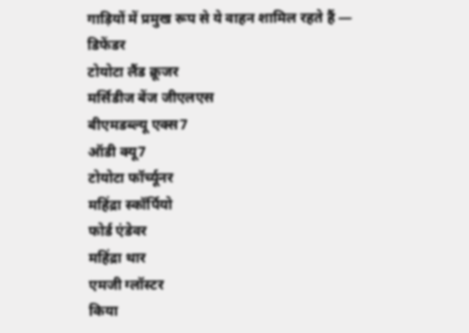गाड़ियों में प्रमुख रूप से ये वाहन शामिल रहते हैं —
डिफेंडर
टोयोटा लैंड क्रूजर
मर्सिडीज बेंज जीएलएस
बीएमडब्ल्यू एक्स7
ऑडी क्यू7
टोयोटा फॉर्च्यूनर
महिंद्रा स्कॉर्पियो
फोर्ड एंडेवर
महिंद्रा थार
एमजी ग्लॉस्टर
किया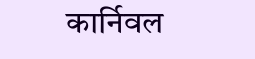कार्निवल